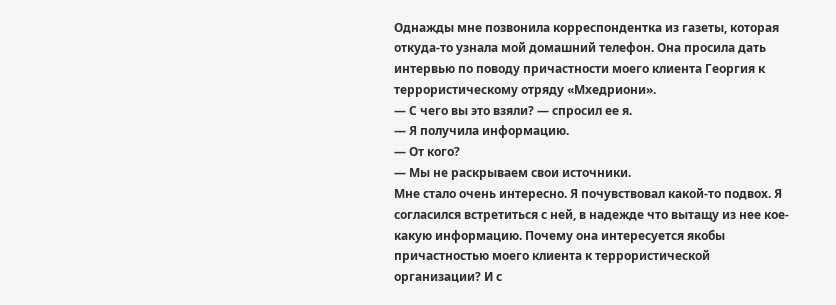Однажды мне позвонила корреспондентка из газеты, которая откуда-то узнала мой домашний телефон. Она просила дать интервью по поводу причастности моего клиента Георгия к террористическому отряду «Мхедриони».
— С чего вы это взяли? — спросил ее я.
— Я получила информацию.
— От кого?
— Мы не раскрываем свои источники.
Мне стало очень интересно. Я почувствовал какой-то подвох. Я согласился встретиться с ней, в надежде что вытащу из нее кое-какую информацию. Почему она интересуется якобы причастностью моего клиента к террористической организации? И с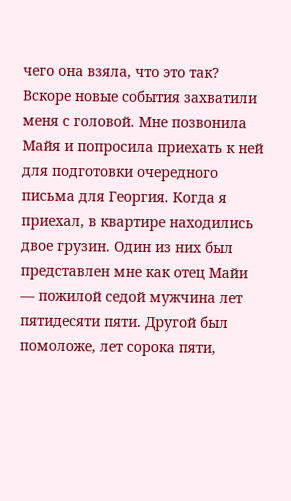чего она взяла, что это так?
Вскоре новые события захватили меня с головой. Мне позвонила Майя и попросила приехать к ней для подготовки очередного письма для Георгия. Когда я приехал, в квартире находились двое грузин. Один из них был представлен мне как отец Майи — пожилой седой мужчина лет пятидесяти пяти. Другой был помоложе, лет сорока пяти,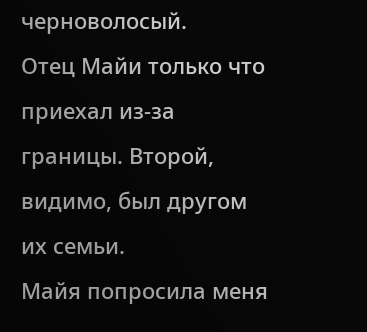черноволосый.
Отец Майи только что приехал из-за границы. Второй, видимо, был другом их семьи.
Майя попросила меня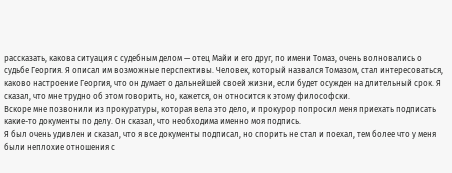рассказать, какова ситуация с судебным делом — отец Майи и его друг, по имени Томаз, очень волновались о судьбе Георгия. Я описал им возможные перспективы. Человек, который назвался Томазом, стал интересоваться, каково настроение Георгия, что он думает о дальнейшей своей жизни, если будет осужден на длительный срок. Я сказал, что мне трудно об этом говорить, но, кажется, он относится к этому философски.
Вскоре мне позвонили из прокуратуры, которая вела это дело, и прокурор попросил меня приехать подписать какие-то документы по делу. Он сказал, что необходима именно моя подпись.
Я был очень удивлен и сказал, что я все документы подписал, но спорить не стал и поехал, тем более что у меня были неплохие отношения с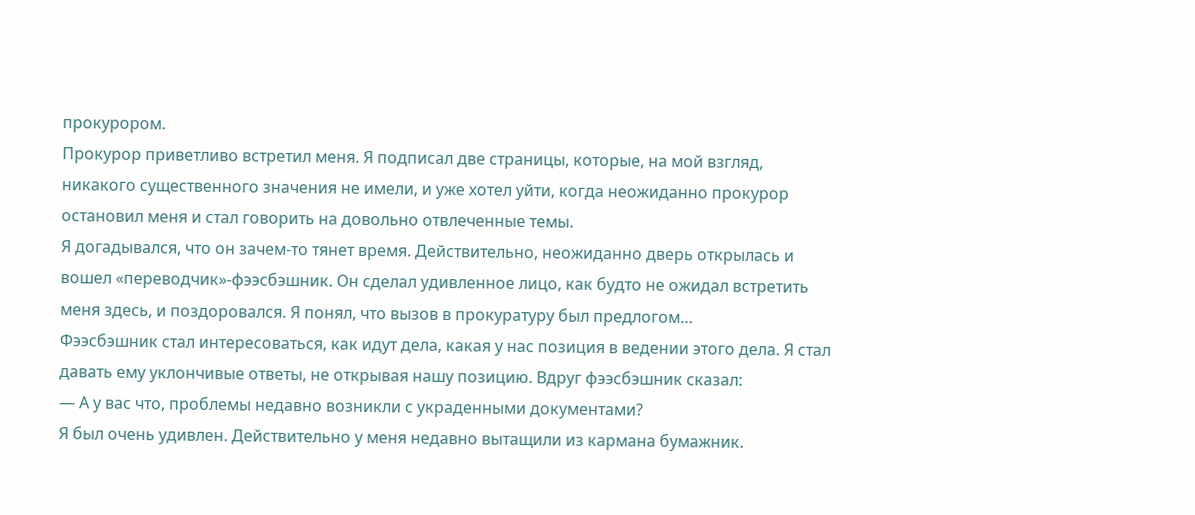прокурором.
Прокурор приветливо встретил меня. Я подписал две страницы, которые, на мой взгляд, никакого существенного значения не имели, и уже хотел уйти, когда неожиданно прокурор остановил меня и стал говорить на довольно отвлеченные темы.
Я догадывался, что он зачем-то тянет время. Действительно, неожиданно дверь открылась и вошел «переводчик»-фээсбэшник. Он сделал удивленное лицо, как будто не ожидал встретить меня здесь, и поздоровался. Я понял, что вызов в прокуратуру был предлогом…
Фээсбэшник стал интересоваться, как идут дела, какая у нас позиция в ведении этого дела. Я стал давать ему уклончивые ответы, не открывая нашу позицию. Вдруг фээсбэшник сказал:
— А у вас что, проблемы недавно возникли с украденными документами?
Я был очень удивлен. Действительно у меня недавно вытащили из кармана бумажник.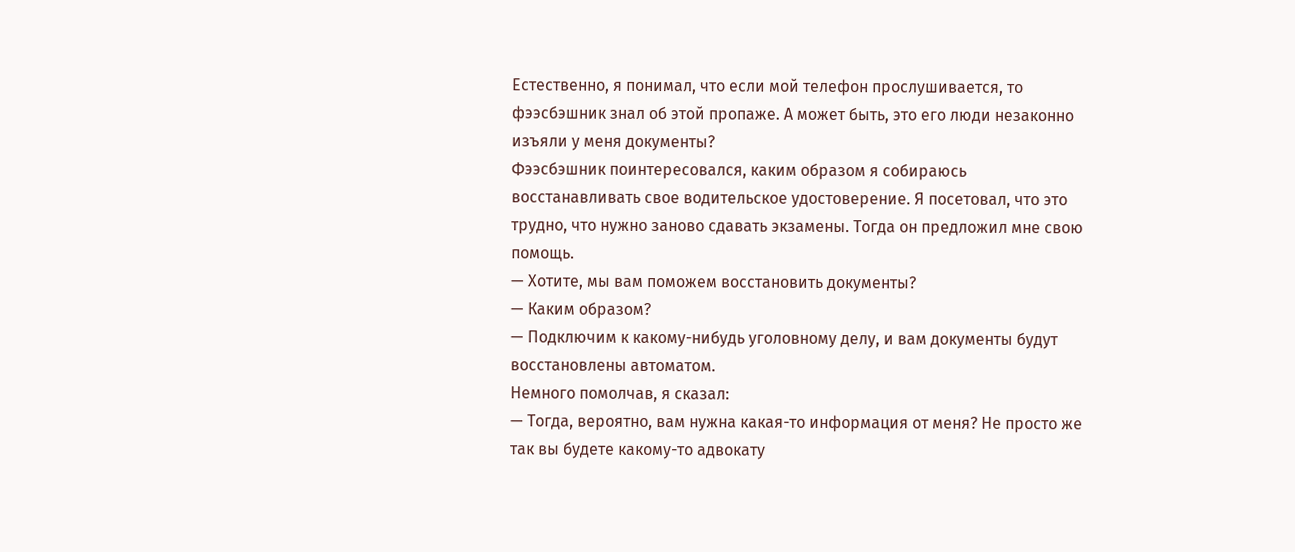Естественно, я понимал, что если мой телефон прослушивается, то фээсбэшник знал об этой пропаже. А может быть, это его люди незаконно изъяли у меня документы?
Фээсбэшник поинтересовался, каким образом я собираюсь восстанавливать свое водительское удостоверение. Я посетовал, что это трудно, что нужно заново сдавать экзамены. Тогда он предложил мне свою помощь.
— Хотите, мы вам поможем восстановить документы?
— Каким образом?
— Подключим к какому-нибудь уголовному делу, и вам документы будут восстановлены автоматом.
Немного помолчав, я сказал:
— Тогда, вероятно, вам нужна какая-то информация от меня? Не просто же так вы будете какому-то адвокату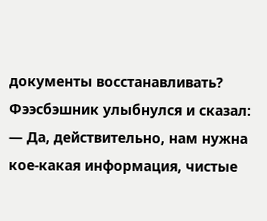документы восстанавливать?
Фээсбэшник улыбнулся и сказал:
— Да, действительно, нам нужна кое-какая информация, чистые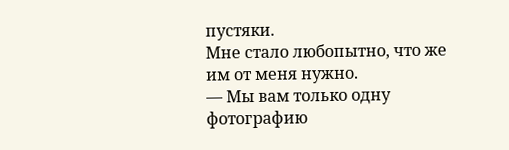пустяки.
Мне стало любопытно, что же им от меня нужно.
— Мы вам только одну фотографию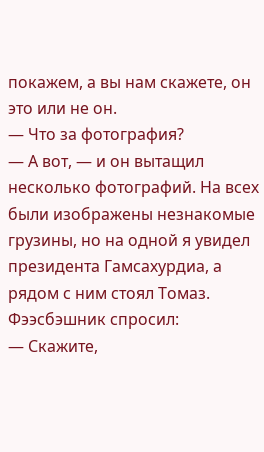покажем, а вы нам скажете, он это или не он.
— Что за фотография?
— А вот, — и он вытащил несколько фотографий. На всех были изображены незнакомые грузины, но на одной я увидел президента Гамсахурдиа, а рядом с ним стоял Томаз.
Фээсбэшник спросил:
— Скажите,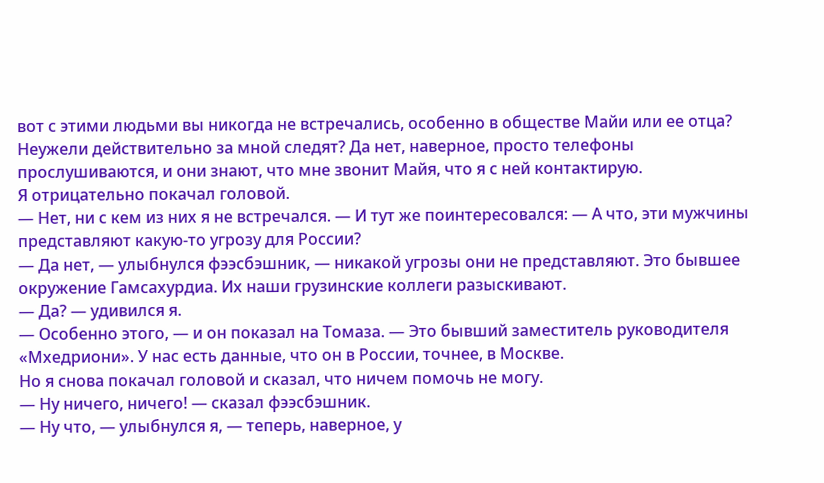вот с этими людьми вы никогда не встречались, особенно в обществе Майи или ее отца?
Неужели действительно за мной следят? Да нет, наверное, просто телефоны прослушиваются, и они знают, что мне звонит Майя, что я с ней контактирую.
Я отрицательно покачал головой.
— Нет, ни с кем из них я не встречался. — И тут же поинтересовался: — А что, эти мужчины представляют какую-то угрозу для России?
— Да нет, — улыбнулся фээсбэшник, — никакой угрозы они не представляют. Это бывшее окружение Гамсахурдиа. Их наши грузинские коллеги разыскивают.
— Да? — удивился я.
— Особенно этого, — и он показал на Томаза. — Это бывший заместитель руководителя «Мхедриони». У нас есть данные, что он в России, точнее, в Москве.
Но я снова покачал головой и сказал, что ничем помочь не могу.
— Ну ничего, ничего! — сказал фээсбэшник.
— Ну что, — улыбнулся я, — теперь, наверное, у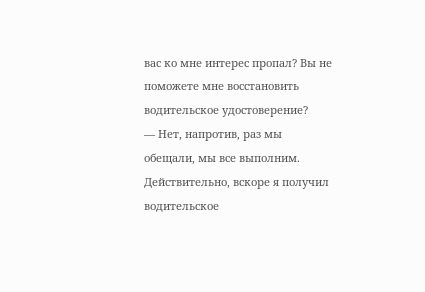вас ко мне интерес пропал? Вы не поможете мне восстановить водительское удостоверение?
— Нет, напротив, раз мы обещали, мы все выполним.
Действительно, вскоре я получил водительское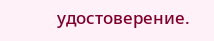удостоверение.